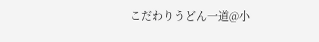こだわりうどん一道@小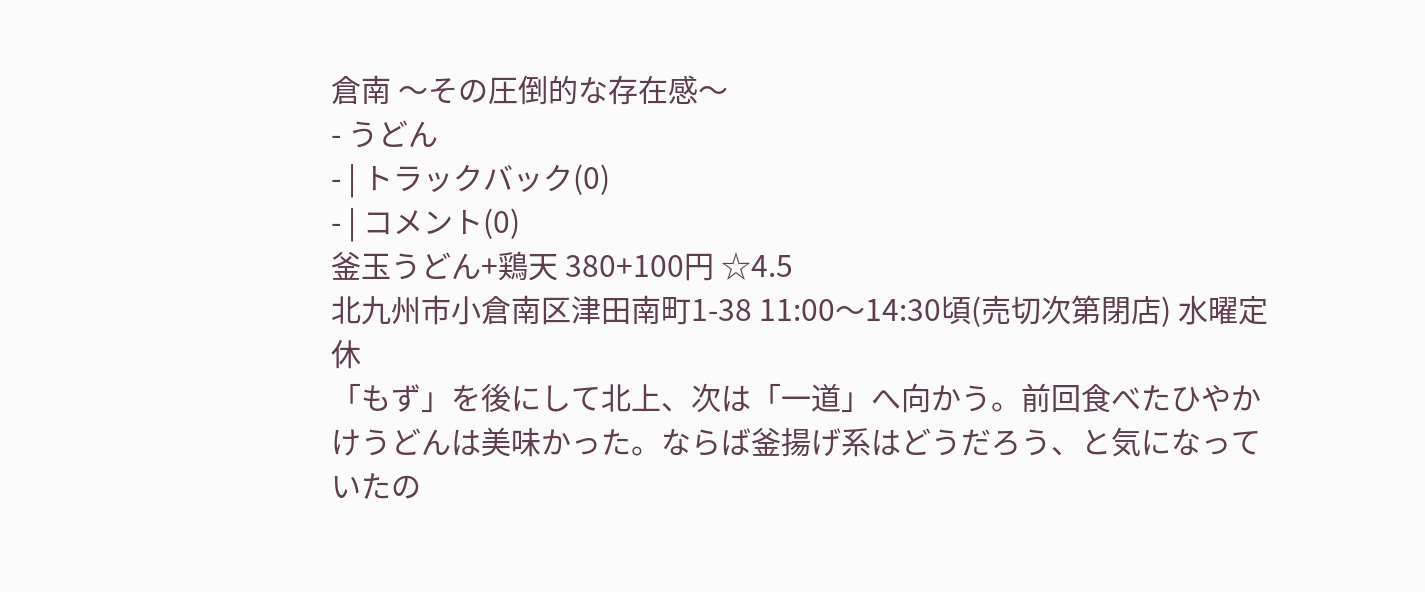倉南 〜その圧倒的な存在感〜
- うどん
- | トラックバック(0)
- | コメント(0)
釜玉うどん+鶏天 380+100円 ☆4.5
北九州市小倉南区津田南町1-38 11:00〜14:30頃(売切次第閉店) 水曜定休
「もず」を後にして北上、次は「一道」へ向かう。前回食べたひやかけうどんは美味かった。ならば釜揚げ系はどうだろう、と気になっていたの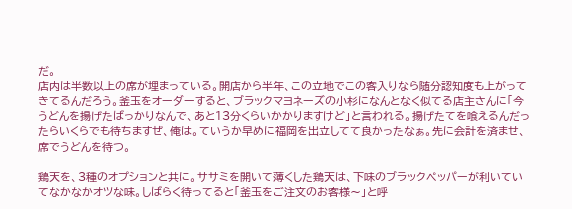だ。
店内は半数以上の席が埋まっている。開店から半年、この立地でこの客入りなら随分認知度も上がってきてるんだろう。釜玉をオーダーすると、ブラックマヨネーズの小杉になんとなく似てる店主さんに「今うどんを揚げたばっかりなんで、あと13分くらいかかりますけど」と言われる。揚げたてを喰えるんだったらいくらでも待ちますぜ、俺は。ていうか早めに福岡を出立してて良かったなぁ。先に会計を済ませ、席でうどんを待つ。

鶏天を、3種のオプションと共に。ササミを開いて薄くした鶏天は、下味のブラックペッパーが利いていてなかなかオツな味。しばらく待ってると「釜玉をご注文のお客様〜」と呼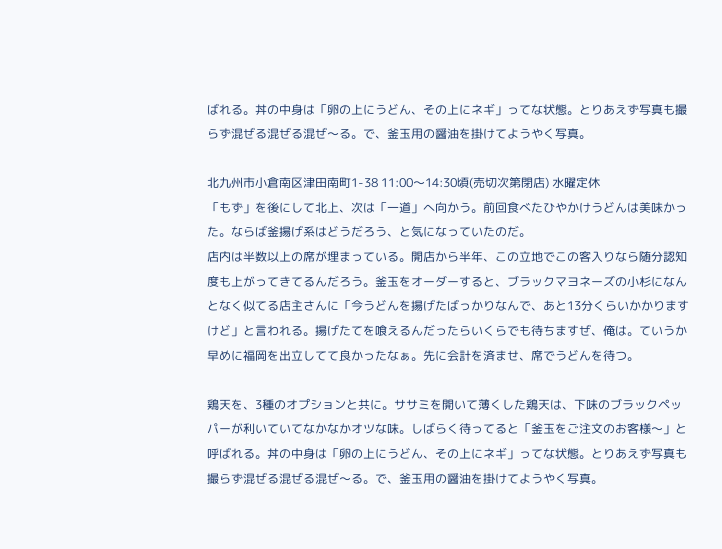ばれる。丼の中身は「卵の上にうどん、その上にネギ」ってな状態。とりあえず写真も撮らず混ぜる混ぜる混ぜ〜る。で、釜玉用の醤油を掛けてようやく写真。

北九州市小倉南区津田南町1-38 11:00〜14:30頃(売切次第閉店) 水曜定休
「もず」を後にして北上、次は「一道」へ向かう。前回食べたひやかけうどんは美味かった。ならば釜揚げ系はどうだろう、と気になっていたのだ。
店内は半数以上の席が埋まっている。開店から半年、この立地でこの客入りなら随分認知度も上がってきてるんだろう。釜玉をオーダーすると、ブラックマヨネーズの小杉になんとなく似てる店主さんに「今うどんを揚げたばっかりなんで、あと13分くらいかかりますけど」と言われる。揚げたてを喰えるんだったらいくらでも待ちますぜ、俺は。ていうか早めに福岡を出立してて良かったなぁ。先に会計を済ませ、席でうどんを待つ。

鶏天を、3種のオプションと共に。ササミを開いて薄くした鶏天は、下味のブラックペッパーが利いていてなかなかオツな味。しばらく待ってると「釜玉をご注文のお客様〜」と呼ばれる。丼の中身は「卵の上にうどん、その上にネギ」ってな状態。とりあえず写真も撮らず混ぜる混ぜる混ぜ〜る。で、釜玉用の醤油を掛けてようやく写真。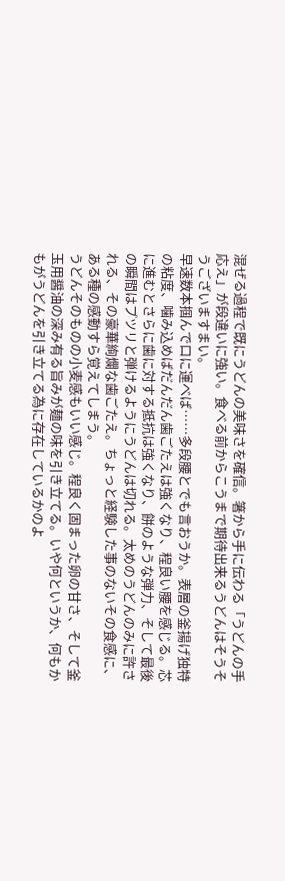混ぜる過程で既にうどんの美味さを確信。箸から手に伝わる「うどんの手応え」が段違いに強い。食べる前からこうまで期待出来るうどんはそうそうございますまい。
早速数本掴んで口に運べば……多段腰とでも言おうか。表層の釜揚げ独特の粘度、噛み込めばだんだん歯ごたえは強くなり、程良い腰を感じる。芯に進むとさらに歯に対する抵抗は強くなり、餅のような弾力、そして最後の瞬間はプツリと弾けるようにうどんは切れる。太めのうどんのみに許される、その豪華絢爛な歯ごたえ。ちょっと経験した事のないその食感に、ある種の感動すら覚えてしまう。
うどんそのものの小麦感もいい感じ。程良く固まった卵の甘さ、そして釜玉用醤油の深み有る旨みが麺の味を引き立てる。いや何というか、何もかもがうどんを引き立てる為に存在しているかのよ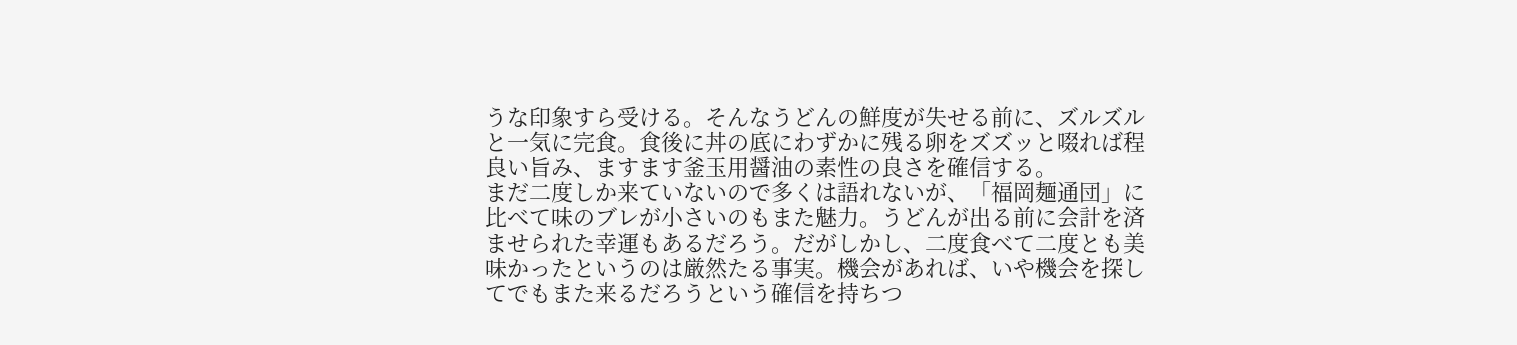うな印象すら受ける。そんなうどんの鮮度が失せる前に、ズルズルと一気に完食。食後に丼の底にわずかに残る卵をズズッと啜れば程良い旨み、ますます釜玉用醤油の素性の良さを確信する。
まだ二度しか来ていないので多くは語れないが、「福岡麺通団」に比べて味のブレが小さいのもまた魅力。うどんが出る前に会計を済ませられた幸運もあるだろう。だがしかし、二度食べて二度とも美味かったというのは厳然たる事実。機会があれば、いや機会を探してでもまた来るだろうという確信を持ちつ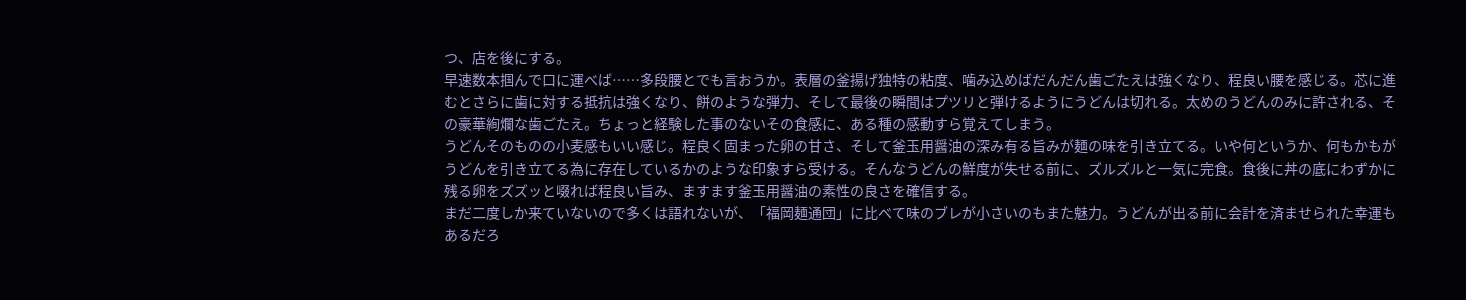つ、店を後にする。
早速数本掴んで口に運べば……多段腰とでも言おうか。表層の釜揚げ独特の粘度、噛み込めばだんだん歯ごたえは強くなり、程良い腰を感じる。芯に進むとさらに歯に対する抵抗は強くなり、餅のような弾力、そして最後の瞬間はプツリと弾けるようにうどんは切れる。太めのうどんのみに許される、その豪華絢爛な歯ごたえ。ちょっと経験した事のないその食感に、ある種の感動すら覚えてしまう。
うどんそのものの小麦感もいい感じ。程良く固まった卵の甘さ、そして釜玉用醤油の深み有る旨みが麺の味を引き立てる。いや何というか、何もかもがうどんを引き立てる為に存在しているかのような印象すら受ける。そんなうどんの鮮度が失せる前に、ズルズルと一気に完食。食後に丼の底にわずかに残る卵をズズッと啜れば程良い旨み、ますます釜玉用醤油の素性の良さを確信する。
まだ二度しか来ていないので多くは語れないが、「福岡麺通団」に比べて味のブレが小さいのもまた魅力。うどんが出る前に会計を済ませられた幸運もあるだろ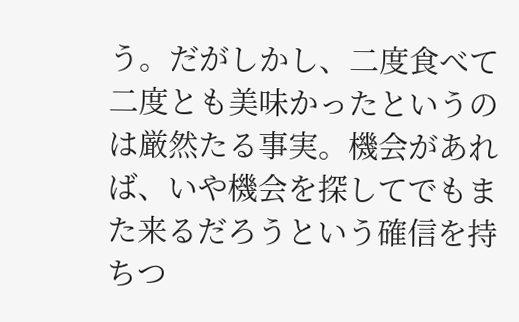う。だがしかし、二度食べて二度とも美味かったというのは厳然たる事実。機会があれば、いや機会を探してでもまた来るだろうという確信を持ちつ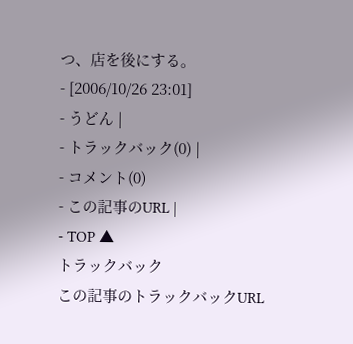つ、店を後にする。
- [2006/10/26 23:01]
- うどん |
- トラックバック(0) |
- コメント(0)
- この記事のURL |
- TOP ▲
トラックバック
この記事のトラックバックURL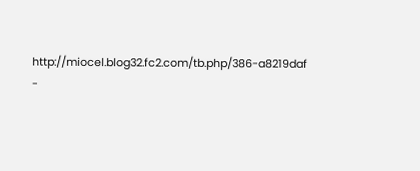http://miocel.blog32.fc2.com/tb.php/386-a8219daf
-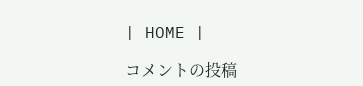| HOME |

コメントの投稿